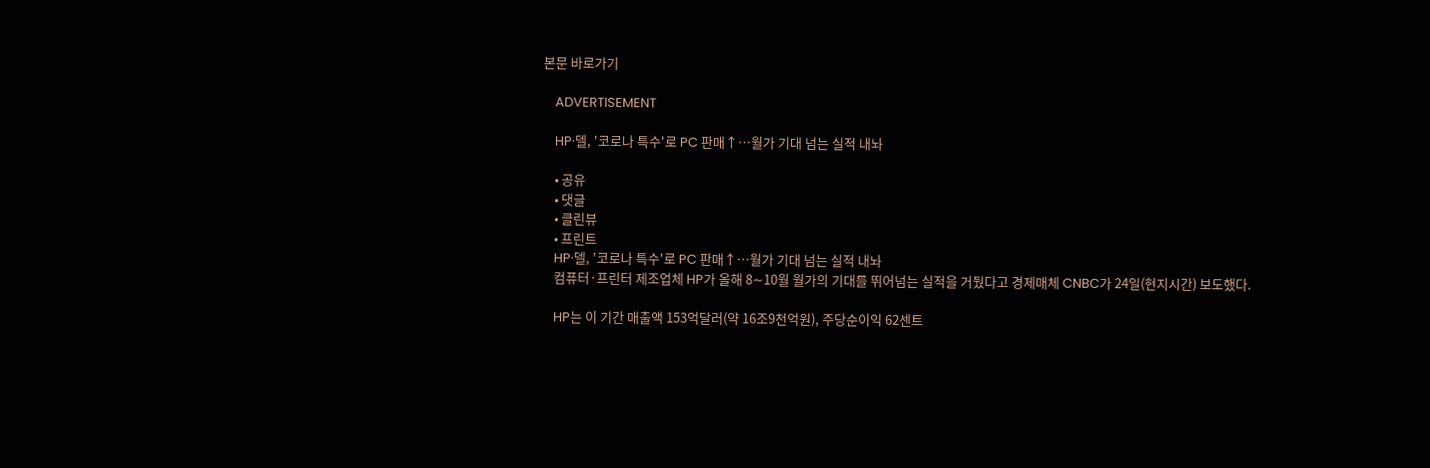본문 바로가기

    ADVERTISEMENT

    HP·델, '코로나 특수'로 PC 판매↑…월가 기대 넘는 실적 내놔

    • 공유
    • 댓글
    • 클린뷰
    • 프린트
    HP·델, '코로나 특수'로 PC 판매↑…월가 기대 넘는 실적 내놔
    컴퓨터·프린터 제조업체 HP가 올해 8∼10월 월가의 기대를 뛰어넘는 실적을 거뒀다고 경제매체 CNBC가 24일(현지시간) 보도했다.

    HP는 이 기간 매출액 153억달러(약 16조9천억원), 주당순이익 62센트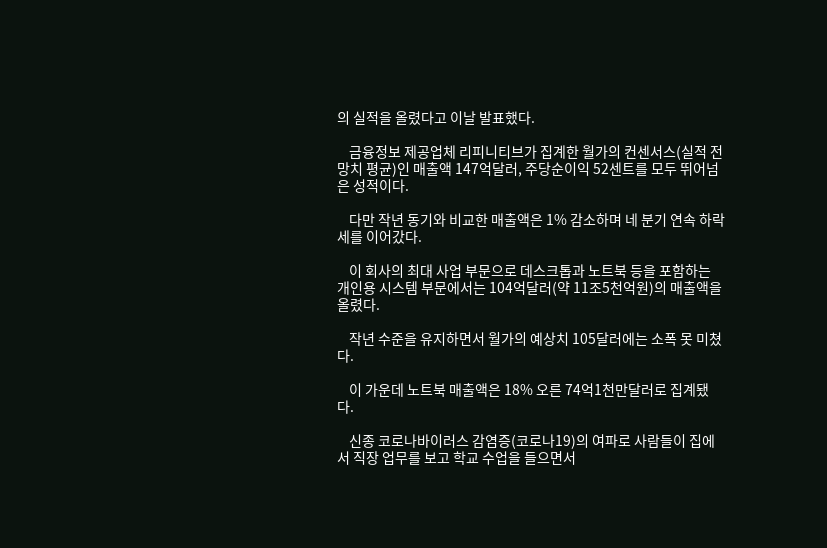의 실적을 올렸다고 이날 발표했다.

    금융정보 제공업체 리피니티브가 집계한 월가의 컨센서스(실적 전망치 평균)인 매출액 147억달러, 주당순이익 52센트를 모두 뛰어넘은 성적이다.

    다만 작년 동기와 비교한 매출액은 1% 감소하며 네 분기 연속 하락세를 이어갔다.

    이 회사의 최대 사업 부문으로 데스크톱과 노트북 등을 포함하는 개인용 시스템 부문에서는 104억달러(약 11조5천억원)의 매출액을 올렸다.

    작년 수준을 유지하면서 월가의 예상치 105달러에는 소폭 못 미쳤다.

    이 가운데 노트북 매출액은 18% 오른 74억1천만달러로 집계됐다.

    신종 코로나바이러스 감염증(코로나19)의 여파로 사람들이 집에서 직장 업무를 보고 학교 수업을 들으면서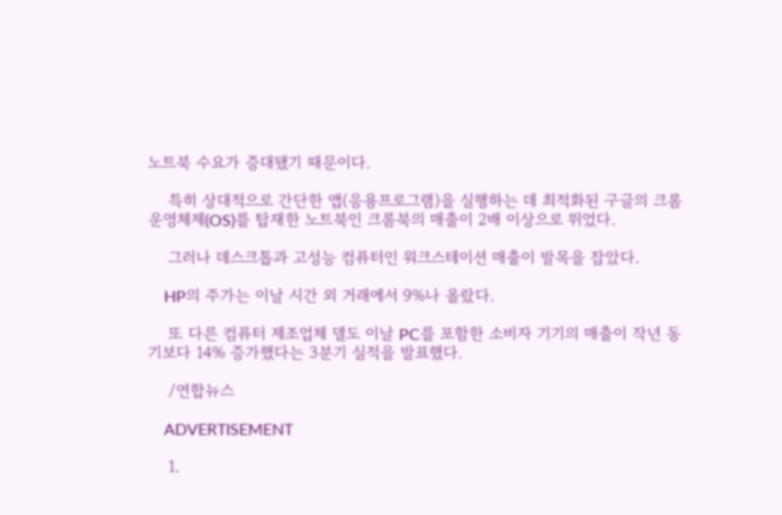노트북 수요가 증대됐기 때문이다.

    특히 상대적으로 간단한 앱(응용프로그램)을 실행하는 데 최적화된 구글의 크롬 운영체제(OS)를 탑재한 노트북인 크롬북의 매출이 2배 이상으로 뛰었다.

    그러나 데스크톱과 고성능 컴퓨터인 워크스테이션 매출이 발목을 잡았다.

    HP의 주가는 이날 시간 외 거래에서 9%나 올랐다.

    또 다른 컴퓨터 제조업체 델도 이날 PC를 포함한 소비자 기기의 매출이 작년 동기보다 14% 증가했다는 3분기 실적을 발표했다.

    /연합뉴스

    ADVERTISEMENT

    1.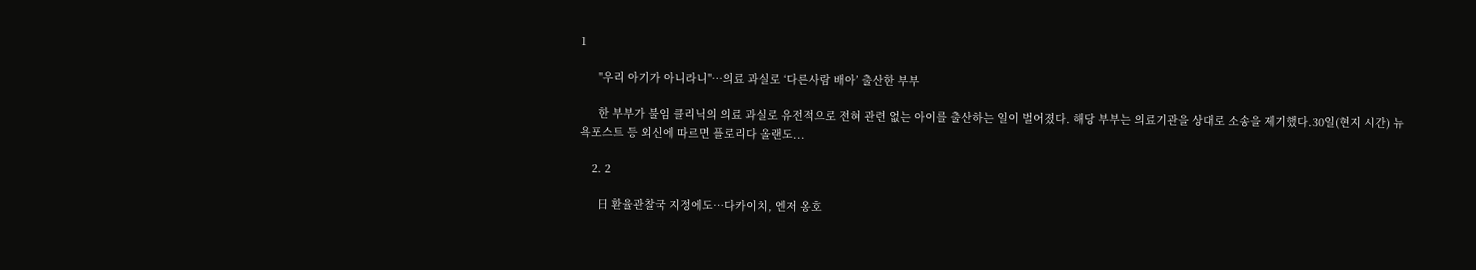1

      "우리 아기가 아니라니"…의료 과실로 ‘다른사람 배아’ 출산한 부부

      한 부부가 불임 클리닉의 의료 과실로 유전적으로 전혀 관련 없는 아이를 출산하는 일이 벌어졌다. 해당 부부는 의료기관을 상대로 소송을 제기했다.30일(현지 시간) 뉴욕포스트 등 외신에 따르면 플로리다 올랜도...

    2. 2

      日 환율관찰국 지정에도…다카이치, 엔저 옹호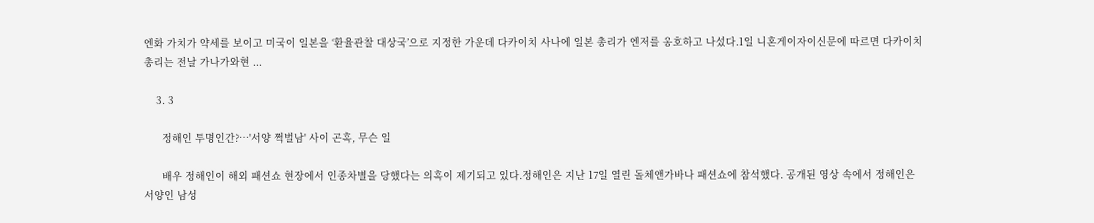엔화 가치가 약세를 보이고 미국이 일본을 ‘환율관찰 대상국’으로 지정한 가운데 다카이치 사나에 일본 총리가 엔저를 옹호하고 나섰다.1일 니혼게이자이신문에 따르면 다카이치 총리는 전날 가나가와현 ...

    3. 3

      정해인 투명인간?…'서양 쩍벌남' 사이 곤혹, 무슨 일

      배우 정해인이 해외 패션쇼 현장에서 인종차별을 당했다는 의혹이 제기되고 있다.정해인은 지난 17일 열린 돌체앤가바나 패션쇼에 참석했다. 공개된 영상 속에서 정해인은 서양인 남성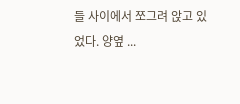들 사이에서 쪼그려 앉고 있었다. 양옆 ...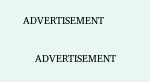ADVERTISEMENT

    ADVERTISEMENT